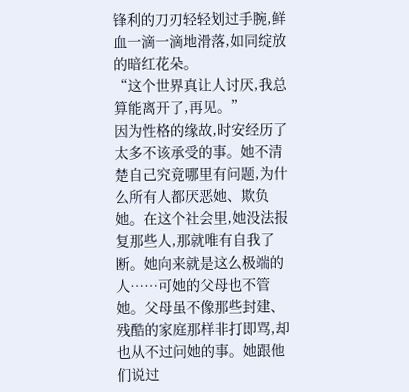锋利的刀刃轻轻划过手腕,鲜血一滴一滴地滑落,如同绽放的暗红花朵。
“这个世界真让人讨厌,我总算能离开了,再见。”
因为性格的缘故,时安经历了太多不该承受的事。她不清楚自己究竟哪里有问题,为什么所有人都厌恶她、欺负她。在这个社会里,她没法报复那些人,那就唯有自我了断。她向来就是这么极端的人……可她的父母也不管她。父母虽不像那些封建、残酷的家庭那样非打即骂,却也从不过问她的事。她跟他们说过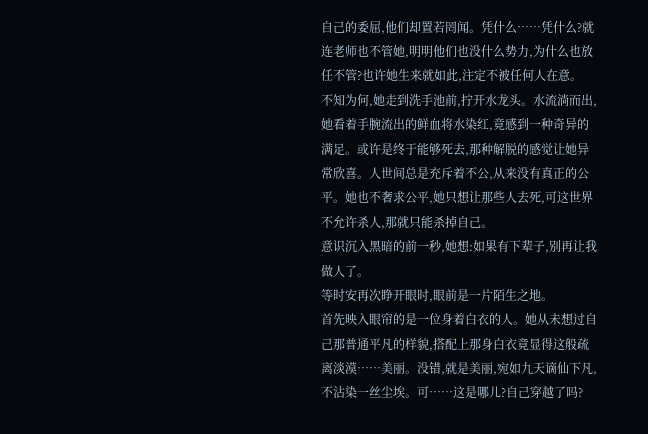自己的委屈,他们却置若罔闻。凭什么……凭什么?就连老师也不管她,明明他们也没什么势力,为什么也放任不管?也许她生来就如此,注定不被任何人在意。
不知为何,她走到洗手池前,拧开水龙头。水流淌而出,她看着手腕流出的鲜血将水染红,竟感到一种奇异的满足。或许是终于能够死去,那种解脱的感觉让她异常欣喜。人世间总是充斥着不公,从来没有真正的公平。她也不奢求公平,她只想让那些人去死,可这世界不允许杀人,那就只能杀掉自己。
意识沉入黑暗的前一秒,她想:如果有下辈子,别再让我做人了。
等时安再次睁开眼时,眼前是一片陌生之地。
首先映入眼帘的是一位身着白衣的人。她从未想过自己那普通平凡的样貌,搭配上那身白衣竟显得这般疏离淡漠……美丽。没错,就是美丽,宛如九天谪仙下凡,不沾染一丝尘埃。可……这是哪儿?自己穿越了吗?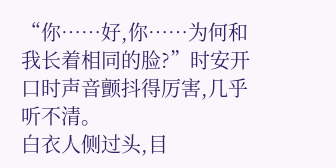“你……好,你……为何和我长着相同的脸?”时安开口时声音颤抖得厉害,几乎听不清。
白衣人侧过头,目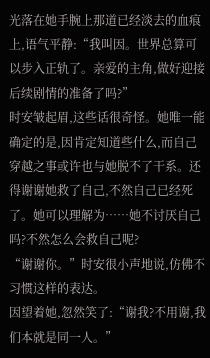光落在她手腕上那道已经淡去的血痕上,语气平静:“我叫因。世界总算可以步入正轨了。亲爱的主角,做好迎接后续剧情的准备了吗?”
时安皱起眉,这些话很奇怪。她唯一能确定的是,因肯定知道些什么,而自己穿越之事或许也与她脱不了干系。还得谢谢她救了自己,不然自己已经死了。她可以理解为……她不讨厌自己吗?不然怎么会救自己呢?
“谢谢你。”时安很小声地说,仿佛不习惯这样的表达。
因望着她,忽然笑了:“谢我?不用谢,我们本就是同一人。”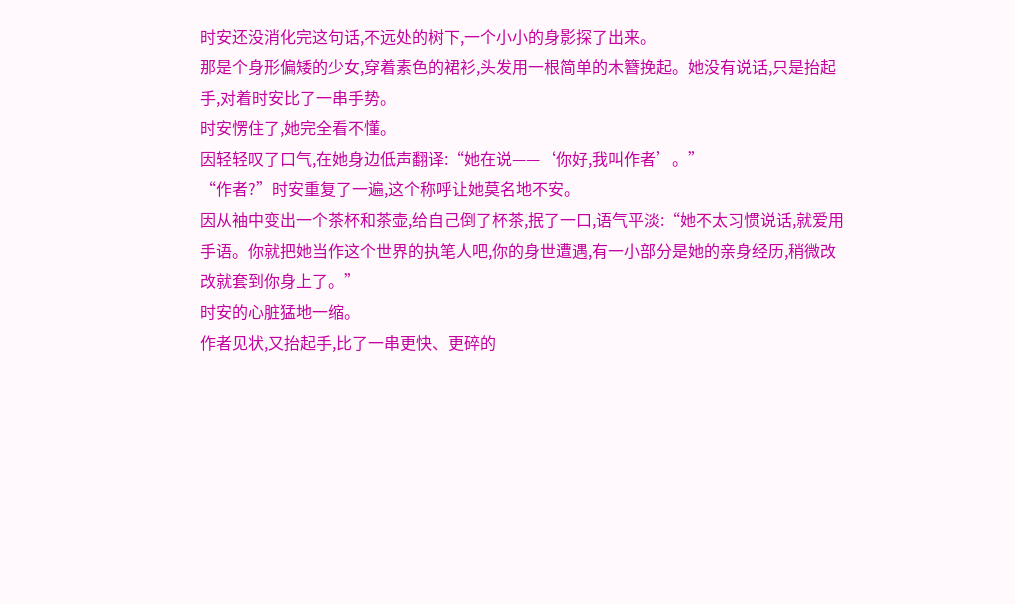时安还没消化完这句话,不远处的树下,一个小小的身影探了出来。
那是个身形偏矮的少女,穿着素色的裙衫,头发用一根简单的木簪挽起。她没有说话,只是抬起手,对着时安比了一串手势。
时安愣住了,她完全看不懂。
因轻轻叹了口气,在她身边低声翻译:“她在说——‘你好,我叫作者’。”
“作者?”时安重复了一遍,这个称呼让她莫名地不安。
因从袖中变出一个茶杯和茶壶,给自己倒了杯茶,抿了一口,语气平淡:“她不太习惯说话,就爱用手语。你就把她当作这个世界的执笔人吧,你的身世遭遇,有一小部分是她的亲身经历,稍微改改就套到你身上了。”
时安的心脏猛地一缩。
作者见状,又抬起手,比了一串更快、更碎的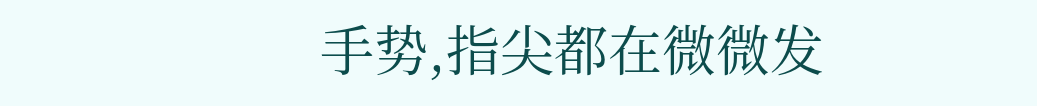手势,指尖都在微微发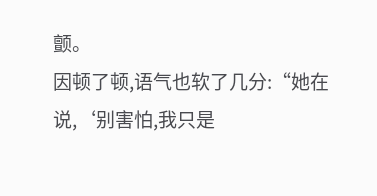颤。
因顿了顿,语气也软了几分:“她在说,‘别害怕,我只是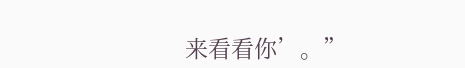来看看你’。”